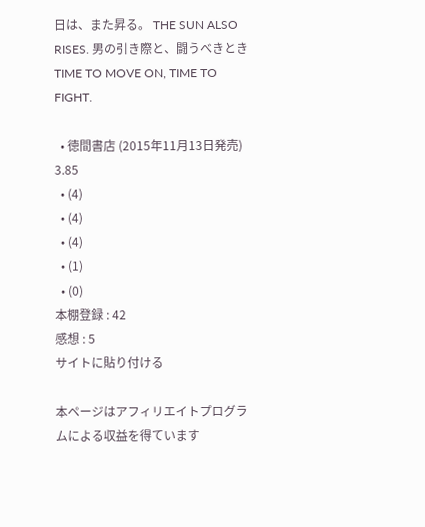日は、また昇る。 THE SUN ALSO RISES. 男の引き際と、闘うべきとき TIME TO MOVE ON, TIME TO FIGHT.

  • 徳間書店 (2015年11月13日発売)
3.85
  • (4)
  • (4)
  • (4)
  • (1)
  • (0)
本棚登録 : 42
感想 : 5
サイトに貼り付ける

本ページはアフィリエイトプログラムによる収益を得ています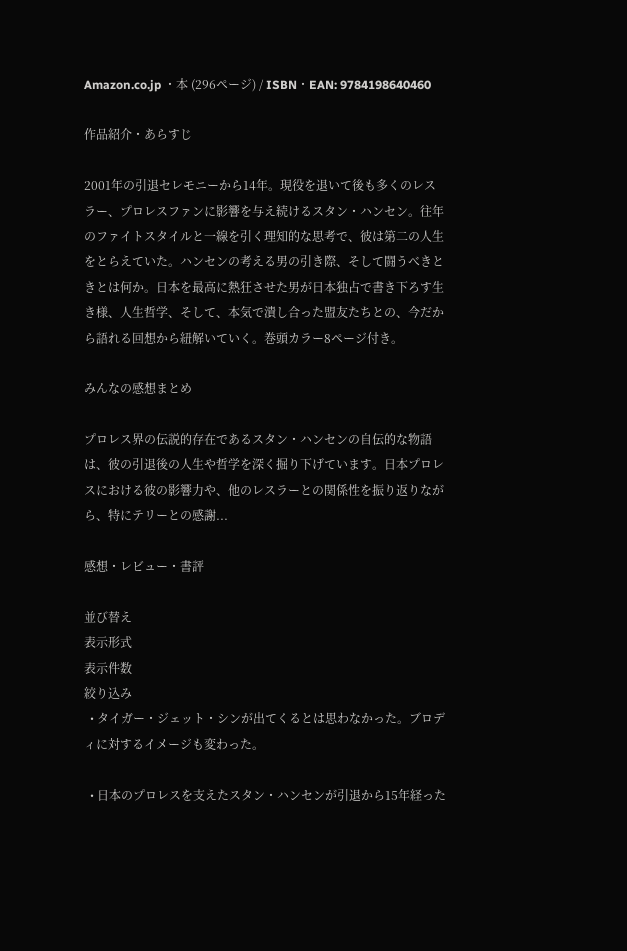Amazon.co.jp ・本 (296ページ) / ISBN・EAN: 9784198640460

作品紹介・あらすじ

2001年の引退セレモニーから14年。現役を退いて後も多くのレスラー、プロレスファンに影響を与え続けるスタン・ハンセン。往年のファイトスタイルと一線を引く理知的な思考で、彼は第二の人生をとらえていた。ハンセンの考える男の引き際、そして闘うべきときとは何か。日本を最高に熱狂させた男が日本独占で書き下ろす生き様、人生哲学、そして、本気で潰し合った盟友たちとの、今だから語れる回想から紐解いていく。巻頭カラー8ページ付き。

みんなの感想まとめ

プロレス界の伝説的存在であるスタン・ハンセンの自伝的な物語は、彼の引退後の人生や哲学を深く掘り下げています。日本プロレスにおける彼の影響力や、他のレスラーとの関係性を振り返りながら、特にテリーとの感謝...

感想・レビュー・書評

並び替え
表示形式
表示件数
絞り込み
  • タイガー・ジェット・シンが出てくるとは思わなかった。ブロディに対するイメージも変わった。

  • 日本のプロレスを支えたスタン・ハンセンが引退から15年経った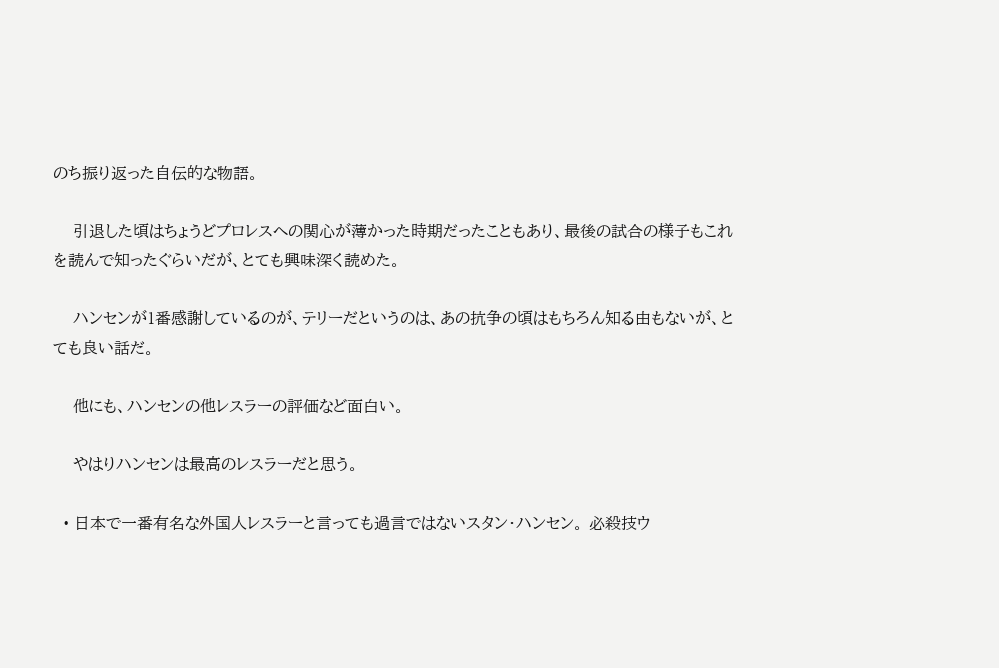のち振り返った自伝的な物語。

    引退した頃はちょうどプロレスへの関心が薄かった時期だったこともあり、最後の試合の様子もこれを読んで知ったぐらいだが、とても興味深く読めた。

    ハンセンが1番感謝しているのが、テリーだというのは、あの抗争の頃はもちろん知る由もないが、とても良い話だ。

    他にも、ハンセンの他レスラーの評価など面白い。

    やはりハンセンは最高のレスラーだと思う。

  • 日本で一番有名な外国人レスラーと言っても過言ではないスタン・ハンセン。 必殺技ウ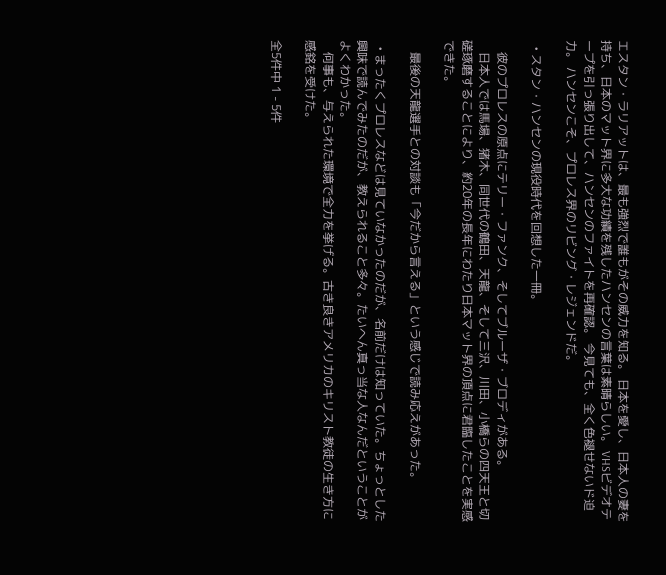エスタン・ラリアットは、最も強烈で誰もがその威力を知る。 日本を愛し、日本人の妻を持ち、日本のマット界に多大な功績を残したハンセンの言葉は素晴らしい。 VHSビデオテープを引っ張り出して、ハンセンのファイトを再確認。 今見ても、全く色褪せないド迫力。 ハンセンこそ、プロレス界のリビング・レジェンドだ。

  • スタン・ハンセンの現役時代を回想した一冊。

    彼のプロレスの原点にテリー・ファンク、そしてブルーザ・ブロディがある。
    日本人では馬場、猪木、同世代の鶴田、天龍、そして三沢、川田、小橋らの四天王と切磋琢磨することにより、約20年の長年にわたり日本マット界の頂点に君臨したことを実感できた。

    最後の天龍選手との対談も「今だから言える」という感じで読み応えがあった。

  • まったくプロレスなどは見ていなかったのだが、名前だけは知っていた。ちょっとした興味で読んでみたのだが、教えられること多々。たいへん真っ当な人なんだということがよくわかった。
    何事も、与えられた環境で全力を挙げる。古き良きアメリカのキリスト教徒の生き方に感銘を受けた。

全5件中 1 - 5件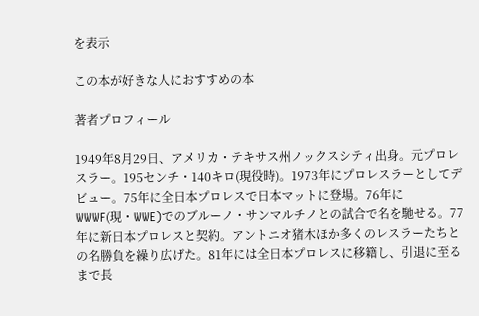を表示

この本が好きな人におすすめの本

著者プロフィール

1949年8月29日、アメリカ・テキサス州ノックスシティ出身。元プロレスラー。195センチ・140キロ(現役時)。1973年にプロレスラーとしてデビュー。75年に全日本プロレスで日本マットに登場。76年にWWWF(現・WWE)でのブルーノ・サンマルチノとの試合で名を馳せる。77年に新日本プロレスと契約。アントニオ猪木ほか多くのレスラーたちとの名勝負を繰り広げた。81年には全日本プロレスに移籍し、引退に至るまで長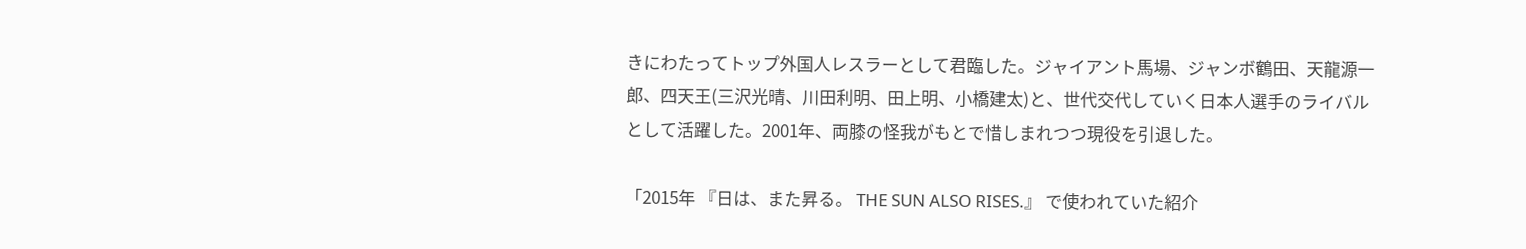きにわたってトップ外国人レスラーとして君臨した。ジャイアント馬場、ジャンボ鶴田、天龍源一郎、四天王(三沢光晴、川田利明、田上明、小橋建太)と、世代交代していく日本人選手のライバルとして活躍した。2001年、両膝の怪我がもとで惜しまれつつ現役を引退した。

「2015年 『日は、また昇る。 THE SUN ALSO RISES.』 で使われていた紹介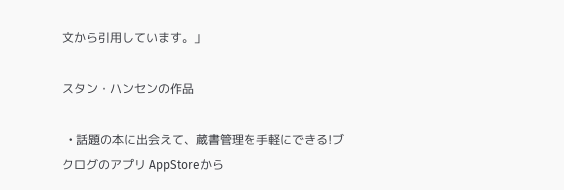文から引用しています。」

スタン・ハンセンの作品

  • 話題の本に出会えて、蔵書管理を手軽にできる!ブクログのアプリ AppStoreから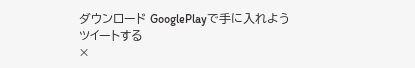ダウンロード GooglePlayで手に入れよう
ツイートする
×